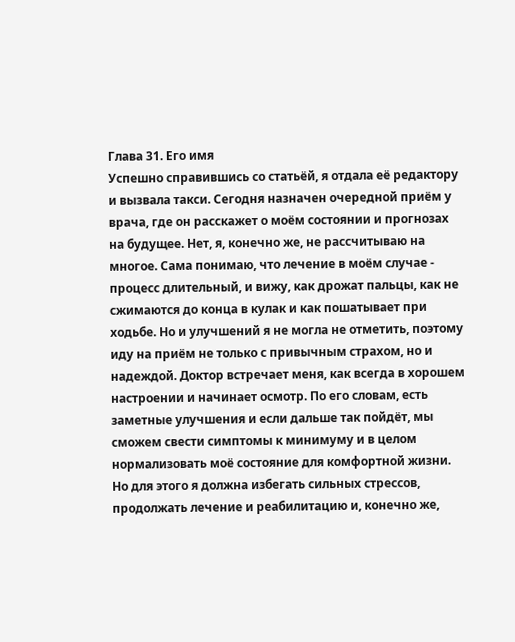Глава 31. Его имя
Успешно справившись со статьёй, я отдала её редактору и вызвала такси. Сегодня назначен очередной приём у врача, где он расскажет о моём состоянии и прогнозах на будущее. Нет, я, конечно же, не рассчитываю на многое. Сама понимаю, что лечение в моём случае - процесс длительный, и вижу, как дрожат пальцы, как не сжимаются до конца в кулак и как пошатывает при ходьбе. Но и улучшений я не могла не отметить, поэтому иду на приём не только с привычным страхом, но и надеждой. Доктор встречает меня, как всегда в хорошем настроении и начинает осмотр. По его словам, есть заметные улучшения и если дальше так пойдёт, мы сможем свести симптомы к минимуму и в целом нормализовать моё состояние для комфортной жизни. Но для этого я должна избегать сильных стрессов, продолжать лечение и реабилитацию и, конечно же,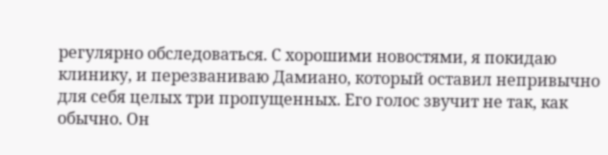регулярно обследоваться. С хорошими новостями, я покидаю клинику, и перезваниваю Дамиано, который оставил непривычно для себя целых три пропущенных. Его голос звучит не так, как обычно. Он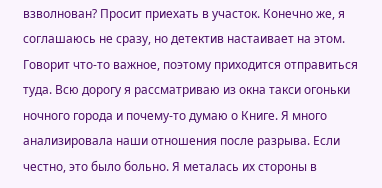взволнован? Просит приехать в участок. Конечно же, я соглашаюсь не сразу, но детектив настаивает на этом. Говорит что-то важное, поэтому приходится отправиться туда. Всю дорогу я рассматриваю из окна такси огоньки ночного города и почему-то думаю о Книге. Я много анализировала наши отношения после разрыва. Если честно, это было больно. Я металась их стороны в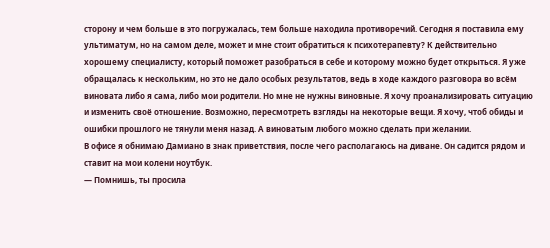сторону и чем больше в это погружалась, тем больше находила противоречий. Сегодня я поставила ему ультиматум, но на самом деле, может и мне стоит обратиться к психотерапевту? К действительно хорошему специалисту, который поможет разобраться в себе и которому можно будет открыться. Я уже обращалась к нескольким, но это не дало особых результатов, ведь в ходе каждого разговора во всём виновата либо я сама, либо мои родители. Но мне не нужны виновные. Я хочу проанализировать ситуацию и изменить своё отношение. Возможно, пересмотреть взгляды на некоторые вещи. Я хочу, чтоб обиды и ошибки прошлого не тянули меня назад. А виноватым любого можно сделать при желании.
В офисе я обнимаю Дамиано в знак приветствия, после чего располагаюсь на диване. Он садится рядом и ставит на мои колени ноутбук.
— Помнишь, ты просила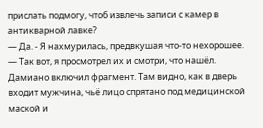прислать подмогу, чтоб извлечь записи с камер в антикварной лавке?
— Да. - Я нахмурилась, предвкушая что-то нехорошее.
— Так вот, я просмотрел их и смотри, что нашёл.
Дамиано включил фрагмент. Там видно, как в дверь входит мужчина, чьё лицо спрятано под медицинской маской и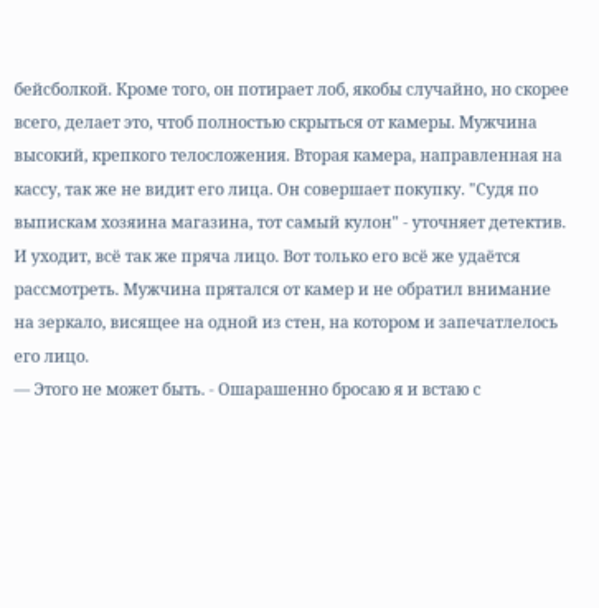бейсболкой. Кроме того, он потирает лоб, якобы случайно, но скорее всего, делает это, чтоб полностью скрыться от камеры. Мужчина высокий, крепкого телосложения. Вторая камера, направленная на кассу, так же не видит его лица. Он совершает покупку. "Судя по выпискам хозяина магазина, тот самый кулон" - уточняет детектив. И уходит, всё так же пряча лицо. Вот только его всё же удаётся рассмотреть. Мужчина прятался от камер и не обратил внимание на зеркало, висящее на одной из стен, на котором и запечатлелось его лицо.
— Этого не может быть. - Ошарашенно бросаю я и встаю с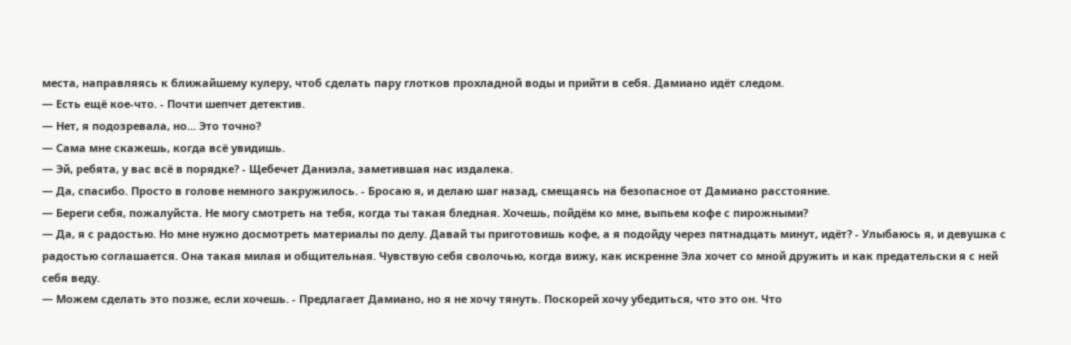места, направляясь к ближайшему кулеру, чтоб сделать пару глотков прохладной воды и прийти в себя. Дамиано идёт следом.
— Есть ещё кое-что. - Почти шепчет детектив.
— Нет, я подозревала, но... Это точно?
— Сама мне скажешь, когда всё увидишь.
— Эй, ребята, у вас всё в порядке? - Щебечет Даниэла, заметившая нас издалека.
— Да, спасибо. Просто в голове немного закружилось. - Бросаю я, и делаю шаг назад, смещаясь на безопасное от Дамиано расстояние.
— Береги себя, пожалуйста. Не могу смотреть на тебя, когда ты такая бледная. Хочешь, пойдём ко мне, выпьем кофе с пирожными?
— Да, я с радостью. Но мне нужно досмотреть материалы по делу. Давай ты приготовишь кофе, а я подойду через пятнадцать минут, идёт? - Улыбаюсь я, и девушка с радостью соглашается. Она такая милая и общительная. Чувствую себя сволочью, когда вижу, как искренне Эла хочет со мной дружить и как предательски я с ней себя веду.
— Можем сделать это позже, если хочешь. - Предлагает Дамиано, но я не хочу тянуть. Поскорей хочу убедиться, что это он. Что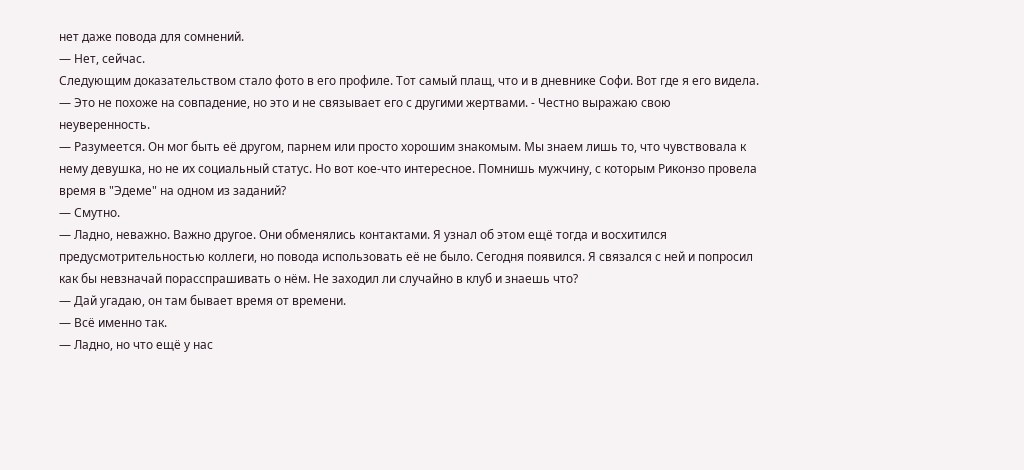нет даже повода для сомнений.
— Нет, сейчас.
Следующим доказательством стало фото в его профиле. Тот самый плащ, что и в дневнике Софи. Вот где я его видела.
— Это не похоже на совпадение, но это и не связывает его с другими жертвами. - Честно выражаю свою неуверенность.
— Разумеется. Он мог быть её другом, парнем или просто хорошим знакомым. Мы знаем лишь то, что чувствовала к нему девушка, но не их социальный статус. Но вот кое-что интересное. Помнишь мужчину, с которым Риконзо провела время в "Эдеме" на одном из заданий?
— Смутно.
— Ладно, неважно. Важно другое. Они обменялись контактами. Я узнал об этом ещё тогда и восхитился предусмотрительностью коллеги, но повода использовать её не было. Сегодня появился. Я связался с ней и попросил как бы невзначай порасспрашивать о нём. Не заходил ли случайно в клуб и знаешь что?
— Дай угадаю, он там бывает время от времени.
— Всё именно так.
— Ладно, но что ещё у нас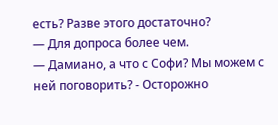есть? Разве этого достаточно?
— Для допроса более чем.
— Дамиано, а что с Софи? Мы можем с ней поговорить? - Осторожно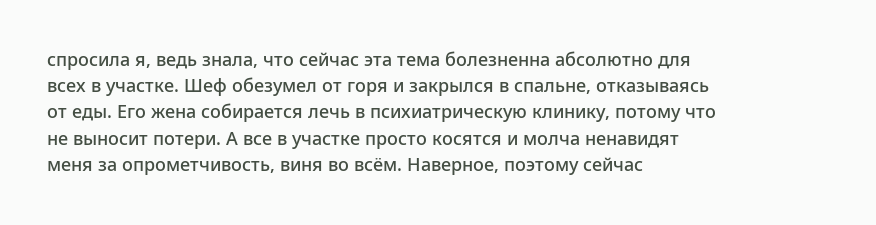спросила я, ведь знала, что сейчас эта тема болезненна абсолютно для всех в участке. Шеф обезумел от горя и закрылся в спальне, отказываясь от еды. Его жена собирается лечь в психиатрическую клинику, потому что не выносит потери. А все в участке просто косятся и молча ненавидят меня за опрометчивость, виня во всём. Наверное, поэтому сейчас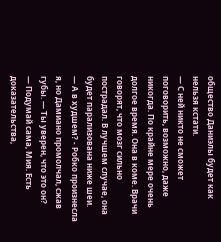общество Даниэлы будет как нельзя кстати.
— С ней никто не сможет поговорить, возможно, даже никогда. По крайне мере очень долгое время. Она в коме. Врачи говорят, что мозг сильно пострадал. В лучшем случае, она будет парализована ниже шеи.
— А в худшем? - Робко произнесла я, но Дамиано промолчал, сжав губы. — Ты уверен, что это он?
— Подумай сама, Мия. Есть доказательства,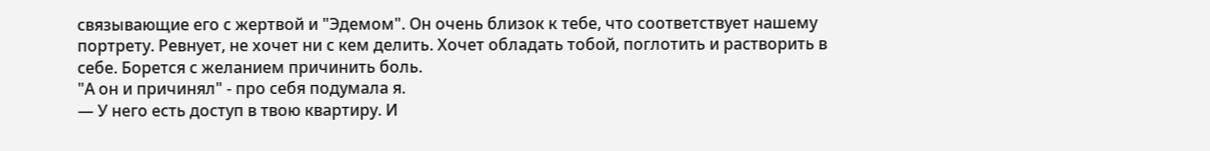связывающие его с жертвой и "Эдемом". Он очень близок к тебе, что соответствует нашему портрету. Ревнует, не хочет ни с кем делить. Хочет обладать тобой, поглотить и растворить в себе. Борется с желанием причинить боль.
"А он и причинял" - про себя подумала я.
— У него есть доступ в твою квартиру. И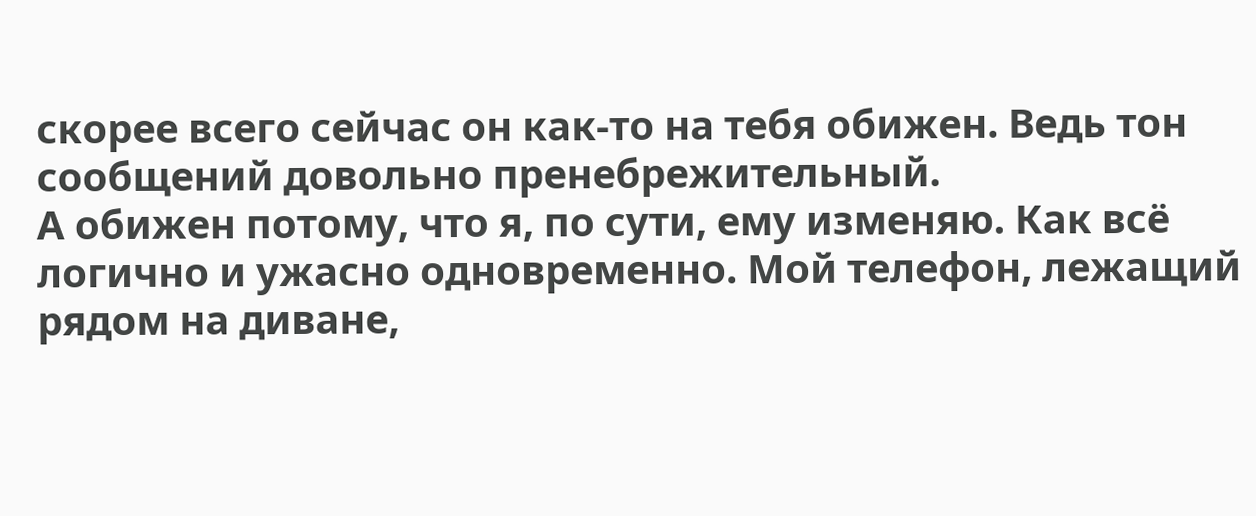скорее всего сейчас он как-то на тебя обижен. Ведь тон сообщений довольно пренебрежительный.
А обижен потому, что я, по сути, ему изменяю. Как всё логично и ужасно одновременно. Мой телефон, лежащий рядом на диване,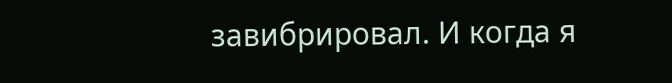завибрировал. И когда я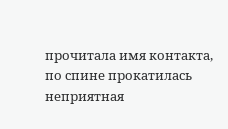прочитала имя контакта, по спине прокатилась неприятная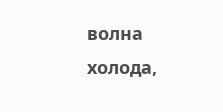волна холода,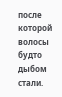после которой волосы будто дыбом стали.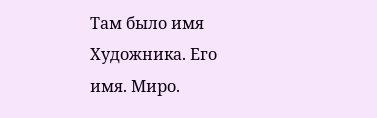Там было имя Художника. Его имя. Миро.